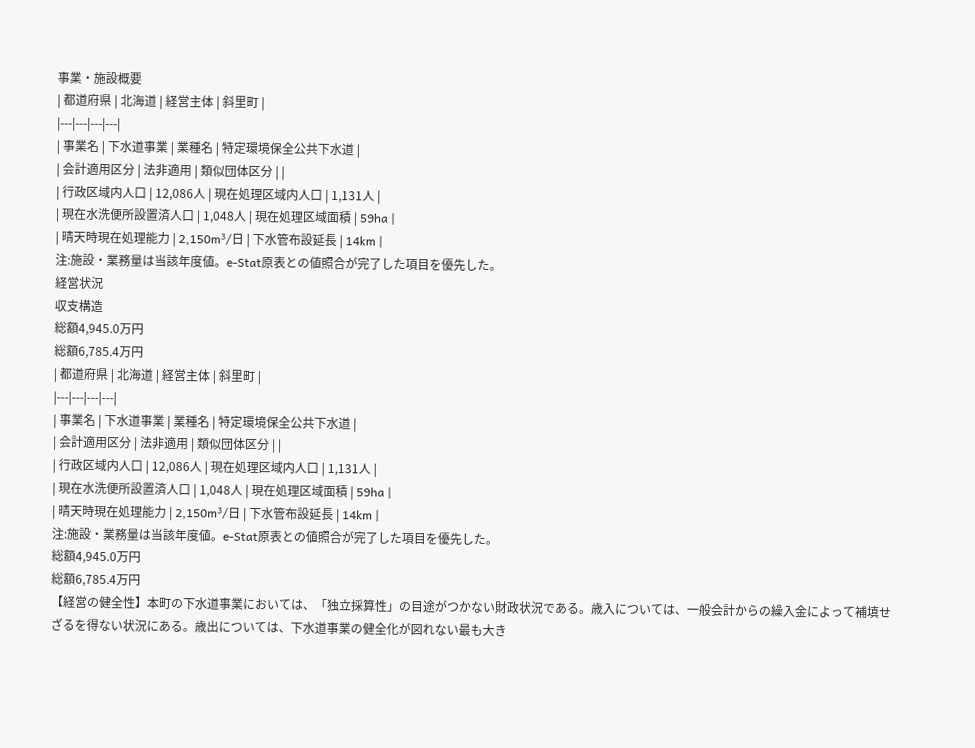事業・施設概要
| 都道府県 | 北海道 | 経営主体 | 斜里町 |
|---|---|---|---|
| 事業名 | 下水道事業 | 業種名 | 特定環境保全公共下水道 |
| 会計適用区分 | 法非適用 | 類似団体区分 | |
| 行政区域内人口 | 12,086人 | 現在処理区域内人口 | 1,131人 |
| 現在水洗便所設置済人口 | 1,048人 | 現在処理区域面積 | 59ha |
| 晴天時現在処理能力 | 2,150m³/日 | 下水管布設延長 | 14km |
注:施設・業務量は当該年度値。e-Stat原表との値照合が完了した項目を優先した。
経営状況
収支構造
総額4,945.0万円
総額6,785.4万円
| 都道府県 | 北海道 | 経営主体 | 斜里町 |
|---|---|---|---|
| 事業名 | 下水道事業 | 業種名 | 特定環境保全公共下水道 |
| 会計適用区分 | 法非適用 | 類似団体区分 | |
| 行政区域内人口 | 12,086人 | 現在処理区域内人口 | 1,131人 |
| 現在水洗便所設置済人口 | 1,048人 | 現在処理区域面積 | 59ha |
| 晴天時現在処理能力 | 2,150m³/日 | 下水管布設延長 | 14km |
注:施設・業務量は当該年度値。e-Stat原表との値照合が完了した項目を優先した。
総額4,945.0万円
総額6,785.4万円
【経営の健全性】本町の下水道事業においては、「独立採算性」の目途がつかない財政状況である。歳入については、一般会計からの繰入金によって補填せざるを得ない状況にある。歳出については、下水道事業の健全化が図れない最も大き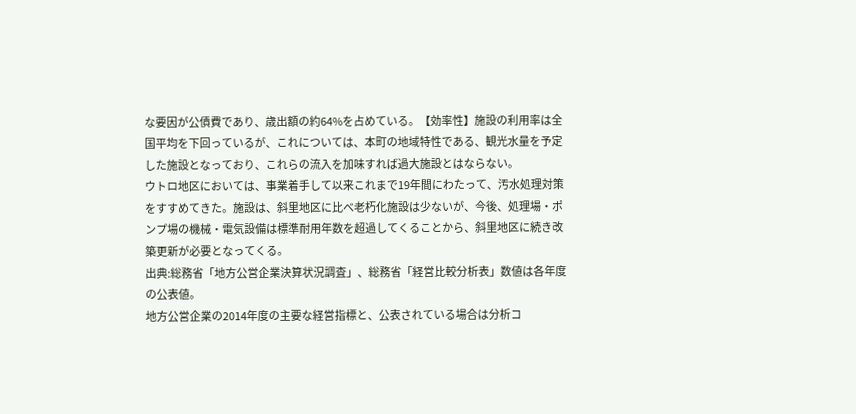な要因が公債費であり、歳出額の約64%を占めている。【効率性】施設の利用率は全国平均を下回っているが、これについては、本町の地域特性である、観光水量を予定した施設となっており、これらの流入を加味すれば過大施設とはならない。
ウトロ地区においては、事業着手して以来これまで19年間にわたって、汚水処理対策をすすめてきた。施設は、斜里地区に比べ老朽化施設は少ないが、今後、処理場・ポンプ場の機械・電気設備は標準耐用年数を超過してくることから、斜里地区に続き改築更新が必要となってくる。
出典:総務省「地方公営企業決算状況調査」、総務省「経営比較分析表」数値は各年度の公表値。
地方公営企業の2014年度の主要な経営指標と、公表されている場合は分析コ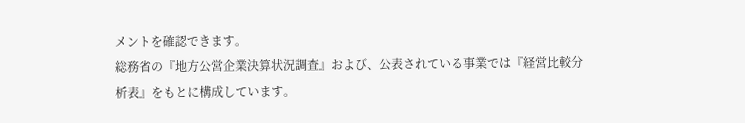メントを確認できます。
総務省の『地方公営企業決算状況調査』および、公表されている事業では『経営比較分析表』をもとに構成しています。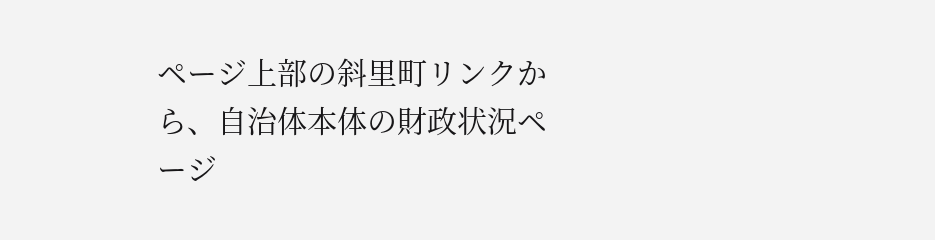ページ上部の斜里町リンクから、自治体本体の財政状況ページ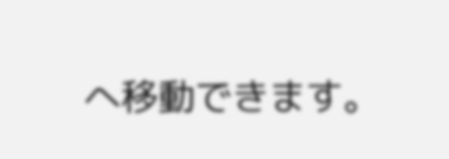へ移動できます。